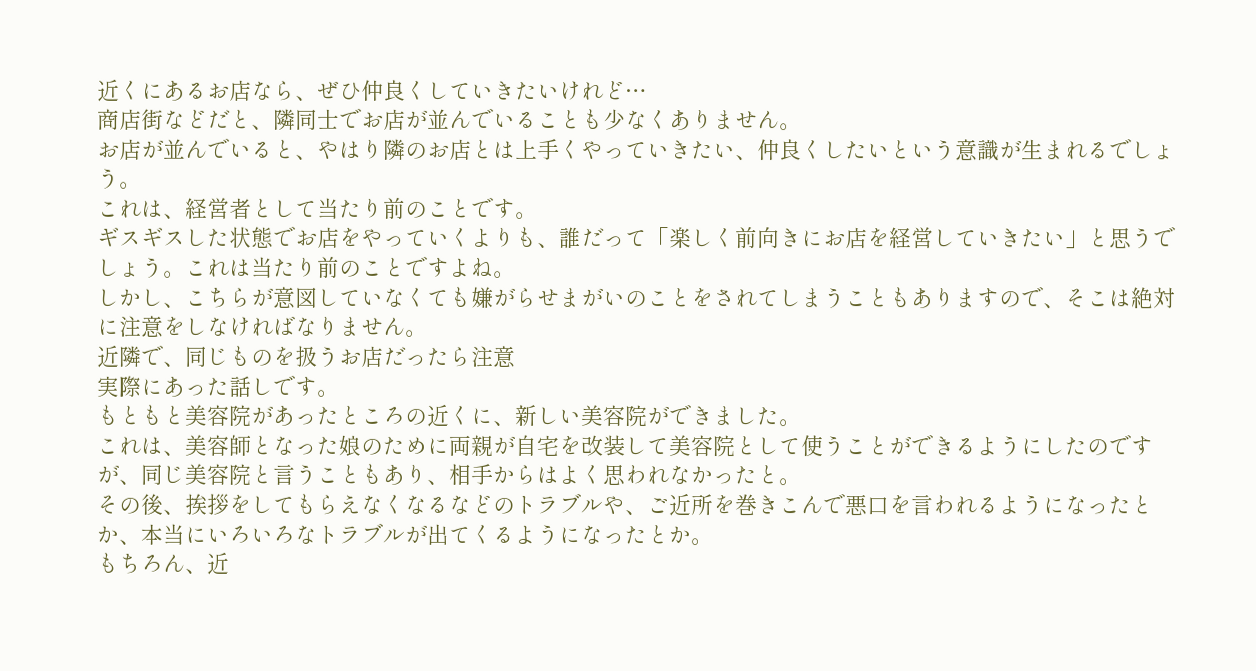近くにあるお店なら、ぜひ仲良くしていきたいけれど…
商店街などだと、隣同士でお店が並んでいることも少なくありません。
お店が並んでいると、やはり隣のお店とは上手くやっていきたい、仲良くしたいという意識が生まれるでしょう。
これは、経営者として当たり前のことです。
ギスギスした状態でお店をやっていくよりも、誰だって「楽しく前向きにお店を経営していきたい」と思うでしょう。これは当たり前のことですよね。
しかし、こちらが意図していなくても嫌がらせまがいのことをされてしまうこともありますので、そこは絶対に注意をしなければなりません。
近隣で、同じものを扱うお店だったら注意
実際にあった話しです。
もともと美容院があったところの近くに、新しい美容院ができました。
これは、美容師となった娘のために両親が自宅を改装して美容院として使うことができるようにしたのですが、同じ美容院と言うこともあり、相手からはよく思われなかったと。
その後、挨拶をしてもらえなくなるなどのトラブルや、ご近所を巻きこんで悪口を言われるようになったとか、本当にいろいろなトラブルが出てくるようになったとか。
もちろん、近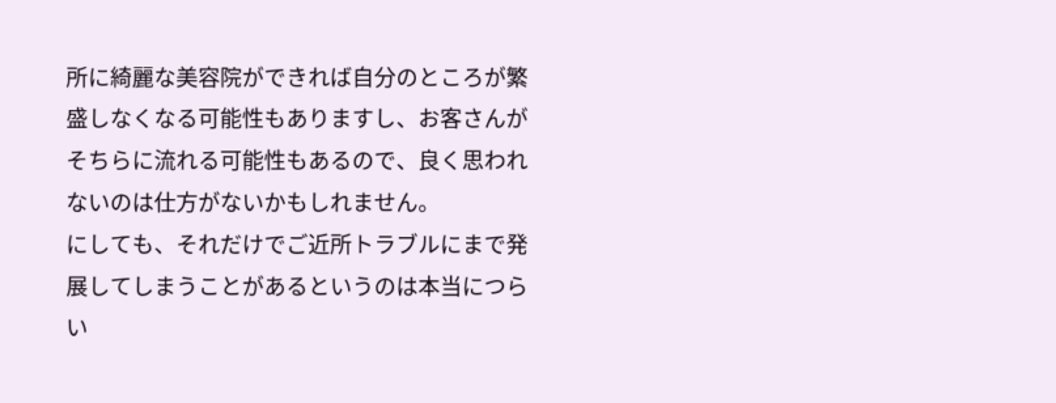所に綺麗な美容院ができれば自分のところが繁盛しなくなる可能性もありますし、お客さんがそちらに流れる可能性もあるので、良く思われないのは仕方がないかもしれません。
にしても、それだけでご近所トラブルにまで発展してしまうことがあるというのは本当につらい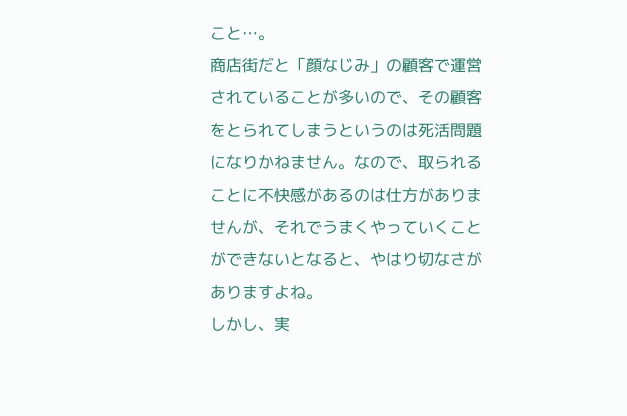こと…。
商店街だと「顔なじみ」の顧客で運営されていることが多いので、その顧客をとられてしまうというのは死活問題になりかねません。なので、取られることに不快感があるのは仕方がありませんが、それでうまくやっていくことができないとなると、やはり切なさがありますよね。
しかし、実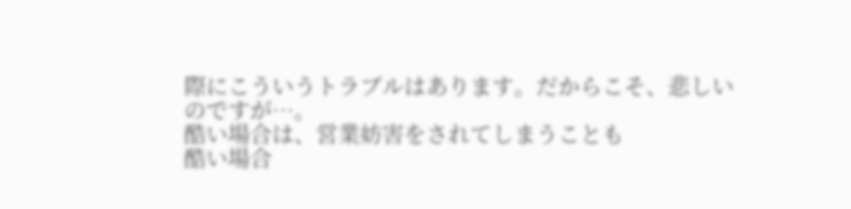際にこういうトラブルはあります。だからこそ、悲しいのですが…。
酷い場合は、営業妨害をされてしまうことも
酷い場合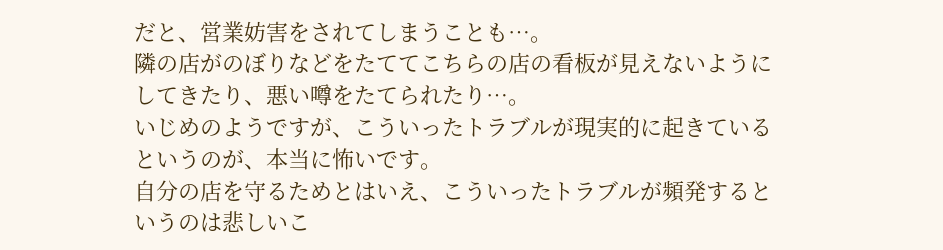だと、営業妨害をされてしまうことも…。
隣の店がのぼりなどをたててこちらの店の看板が見えないようにしてきたり、悪い噂をたてられたり…。
いじめのようですが、こういったトラブルが現実的に起きているというのが、本当に怖いです。
自分の店を守るためとはいえ、こういったトラブルが頻発するというのは悲しいこ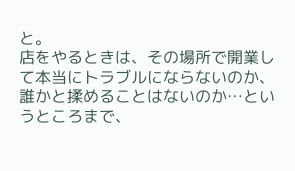と。
店をやるときは、その場所で開業して本当にトラブルにならないのか、誰かと揉めることはないのか…というところまで、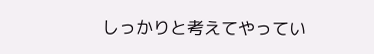しっかりと考えてやってい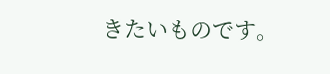きたいものです。